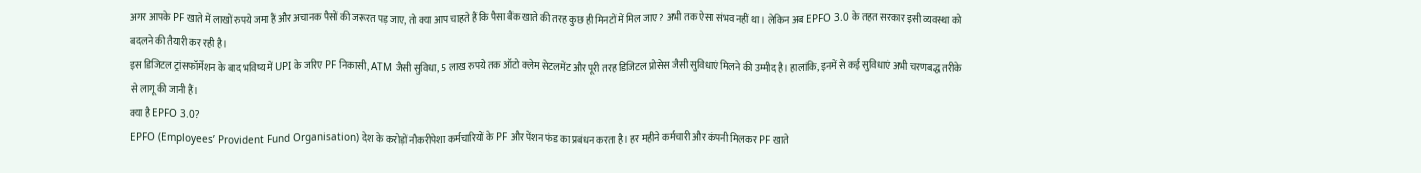अगर आपके PF खाते में लाखों रुपये जमा हैं और अचानक पैसों की जरूरत पड़ जाए, तो क्या आप चाहते हैं कि पैसा बैंक खाते की तरह कुछ ही मिनटों में मिल जाए? अभी तक ऐसा संभव नहीं था। लेकिन अब EPFO 3.0 के तहत सरकार इसी व्यवस्था को बदलने की तैयारी कर रही है।
इस डिजिटल ट्रांसफॉर्मेशन के बाद भविष्य में UPI के जरिए PF निकासी, ATM जैसी सुविधा, 5 लाख रुपये तक ऑटो क्लेम सेटलमेंट और पूरी तरह डिजिटल प्रोसेस जैसी सुविधाएं मिलने की उम्मीद है। हालांकि, इनमें से कई सुविधाएं अभी चरणबद्ध तरीके से लागू की जानी हैं।
क्या है EPFO 3.0?
EPFO (Employees’ Provident Fund Organisation) देश के करोड़ों नौकरीपेशा कर्मचारियों के PF और पेंशन फंड का प्रबंधन करता है। हर महीने कर्मचारी और कंपनी मिलकर PF खाते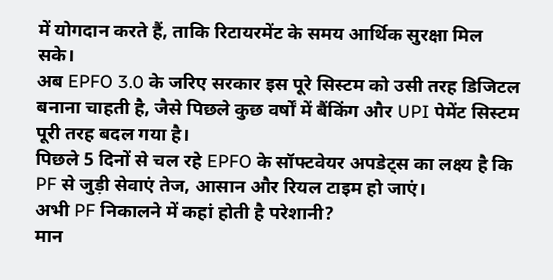में योगदान करते हैं, ताकि रिटायरमेंट के समय आर्थिक सुरक्षा मिल सके।
अब EPFO 3.0 के जरिए सरकार इस पूरे सिस्टम को उसी तरह डिजिटल बनाना चाहती है, जैसे पिछले कुछ वर्षों में बैंकिंग और UPI पेमेंट सिस्टम पूरी तरह बदल गया है।
पिछले 5 दिनों से चल रहे EPFO के सॉफ्टवेयर अपडेट्स का लक्ष्य है कि PF से जुड़ी सेवाएं तेज, आसान और रियल टाइम हो जाएं।
अभी PF निकालने में कहां होती है परेशानी?
मान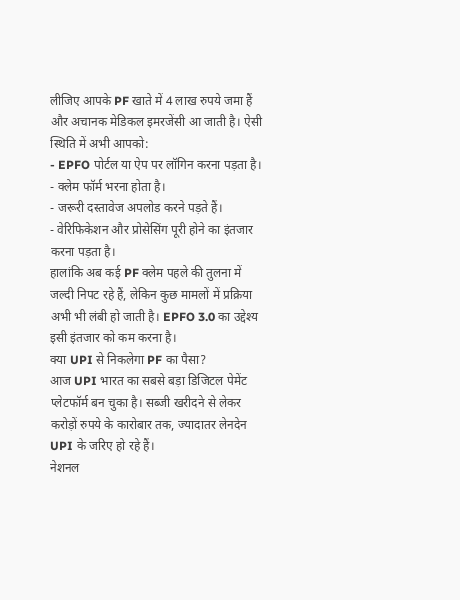लीजिए आपके PF खाते में 4 लाख रुपये जमा हैं और अचानक मेडिकल इमरजेंसी आ जाती है। ऐसी स्थिति में अभी आपको:
- EPFO पोर्टल या ऐप पर लॉगिन करना पड़ता है।
- क्लेम फॉर्म भरना होता है।
- जरूरी दस्तावेज अपलोड करने पड़ते हैं।
- वेरिफिकेशन और प्रोसेसिंग पूरी होने का इंतजार करना पड़ता है।
हालांकि अब कई PF क्लेम पहले की तुलना में जल्दी निपट रहे हैं, लेकिन कुछ मामलों में प्रक्रिया अभी भी लंबी हो जाती है। EPFO 3.0 का उद्देश्य इसी इंतजार को कम करना है।
क्या UPI से निकलेगा PF का पैसा?
आज UPI भारत का सबसे बड़ा डिजिटल पेमेंट प्लेटफॉर्म बन चुका है। सब्जी खरीदने से लेकर करोड़ों रुपये के कारोबार तक, ज्यादातर लेनदेन UPI के जरिए हो रहे हैं।
नेशनल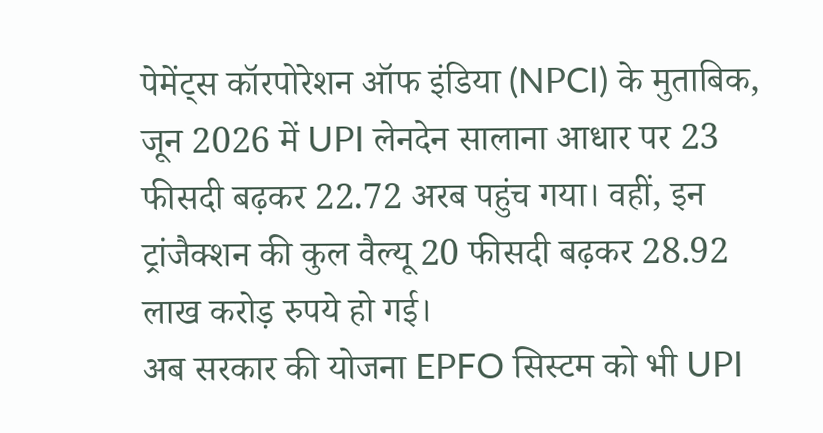पेमेंट्स कॉरपोरेशन ऑफ इंडिया (NPCI) के मुताबिक, जून 2026 में UPI लेनदेन सालाना आधार पर 23 फीसदी बढ़कर 22.72 अरब पहुंच गया। वहीं, इन ट्रांजैक्शन की कुल वैल्यू 20 फीसदी बढ़कर 28.92 लाख करोड़ रुपये हो गई।
अब सरकार की योजना EPFO सिस्टम को भी UPI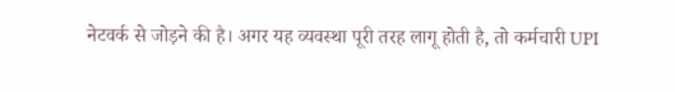नेटवर्क से जोड़ने की है। अगर यह व्यवस्था पूरी तरह लागू होती है, तो कर्मचारी UPI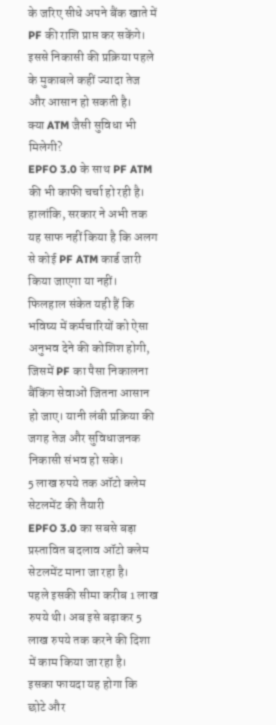के जरिए सीधे अपने बैंक खाते में PF की राशि प्राप्त कर सकेंगे। इससे निकासी की प्रक्रिया पहले के मुकाबले कहीं ज्यादा तेज और आसान हो सकती है।
क्या ATM जैसी सुविधा भी मिलेगी?
EPFO 3.0 के साथ PF ATM की भी काफी चर्चा हो रही है। हालांकि, सरकार ने अभी तक यह साफ नहीं किया है कि अलग से कोई PF ATM कार्ड जारी किया जाएगा या नहीं।
फिलहाल संकेत यही हैं कि भविष्य में कर्मचारियों को ऐसा अनुभव देने की कोशिश होगी, जिसमें PF का पैसा निकालना बैंकिंग सेवाओं जितना आसान हो जाए। यानी लंबी प्रक्रिया की जगह तेज और सुविधाजनक निकासी संभव हो सके।
5 लाख रुपये तक ऑटो क्लेम सेटलमेंट की तैयारी
EPFO 3.0 का सबसे बड़ा प्रस्तावित बदलाव ऑटो क्लेम सेटलमेंट माना जा रहा है।
पहले इसकी सीमा करीब 1 लाख रुपये थी। अब इसे बढ़ाकर 5 लाख रुपये तक करने की दिशा में काम किया जा रहा है।
इसका फायदा यह होगा कि छोटे और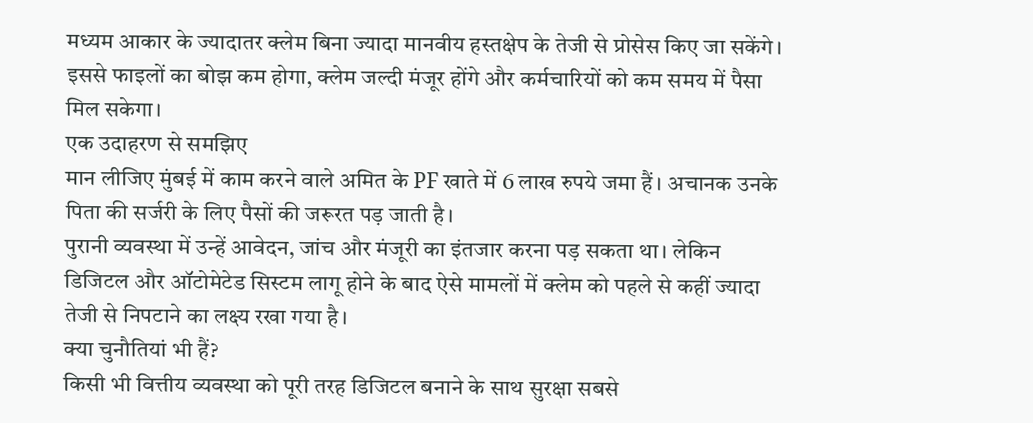मध्यम आकार के ज्यादातर क्लेम बिना ज्यादा मानवीय हस्तक्षेप के तेजी से प्रोसेस किए जा सकेंगे। इससे फाइलों का बोझ कम होगा, क्लेम जल्दी मंजूर होंगे और कर्मचारियों को कम समय में पैसा मिल सकेगा।
एक उदाहरण से समझिए
मान लीजिए मुंबई में काम करने वाले अमित के PF खाते में 6 लाख रुपये जमा हैं। अचानक उनके पिता की सर्जरी के लिए पैसों की जरूरत पड़ जाती है।
पुरानी व्यवस्था में उन्हें आवेदन, जांच और मंजूरी का इंतजार करना पड़ सकता था। लेकिन डिजिटल और ऑटोमेटेड सिस्टम लागू होने के बाद ऐसे मामलों में क्लेम को पहले से कहीं ज्यादा तेजी से निपटाने का लक्ष्य रखा गया है।
क्या चुनौतियां भी हैं?
किसी भी वित्तीय व्यवस्था को पूरी तरह डिजिटल बनाने के साथ सुरक्षा सबसे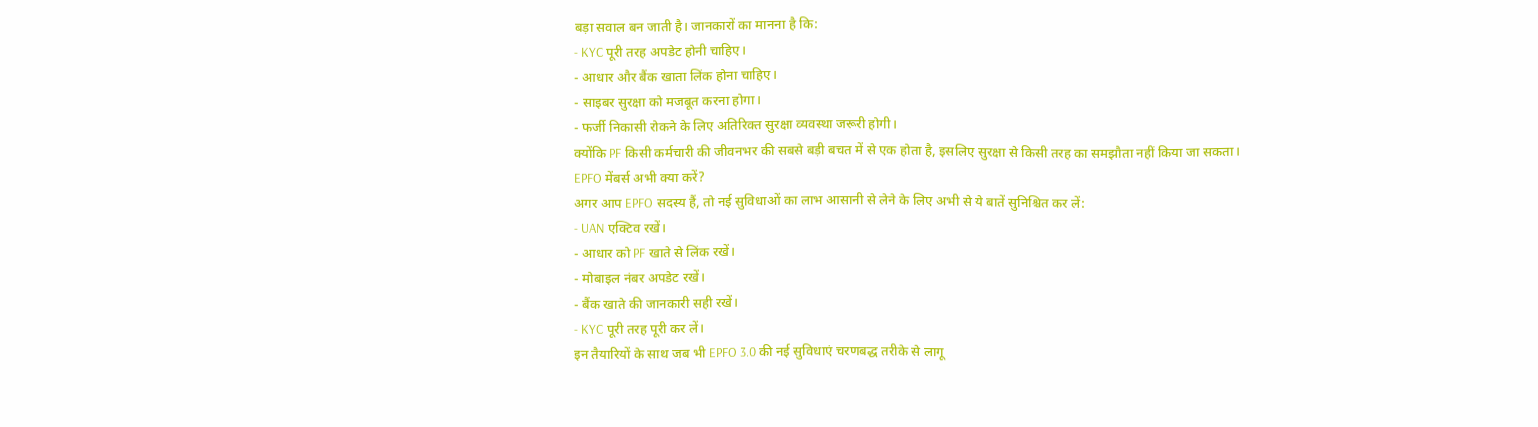बड़ा सवाल बन जाती है। जानकारों का मानना है कि:
- KYC पूरी तरह अपडेट होनी चाहिए।
- आधार और बैंक खाता लिंक होना चाहिए।
- साइबर सुरक्षा को मजबूत करना होगा।
- फर्जी निकासी रोकने के लिए अतिरिक्त सुरक्षा व्यवस्था जरूरी होगी।
क्योंकि PF किसी कर्मचारी की जीवनभर की सबसे बड़ी बचत में से एक होता है, इसलिए सुरक्षा से किसी तरह का समझौता नहीं किया जा सकता।
EPFO मेंबर्स अभी क्या करें?
अगर आप EPFO सदस्य हैं, तो नई सुविधाओं का लाभ आसानी से लेने के लिए अभी से ये बातें सुनिश्चित कर लें:
- UAN एक्टिव रखें।
- आधार को PF खाते से लिंक रखें।
- मोबाइल नंबर अपडेट रखें।
- बैंक खाते की जानकारी सही रखें।
- KYC पूरी तरह पूरी कर लें।
इन तैयारियों के साथ जब भी EPFO 3.0 की नई सुविधाएं चरणबद्ध तरीके से लागू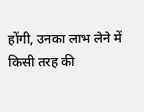होंगी, उनका लाभ लेने में किसी तरह की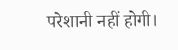परेशानी नहीं होगी।